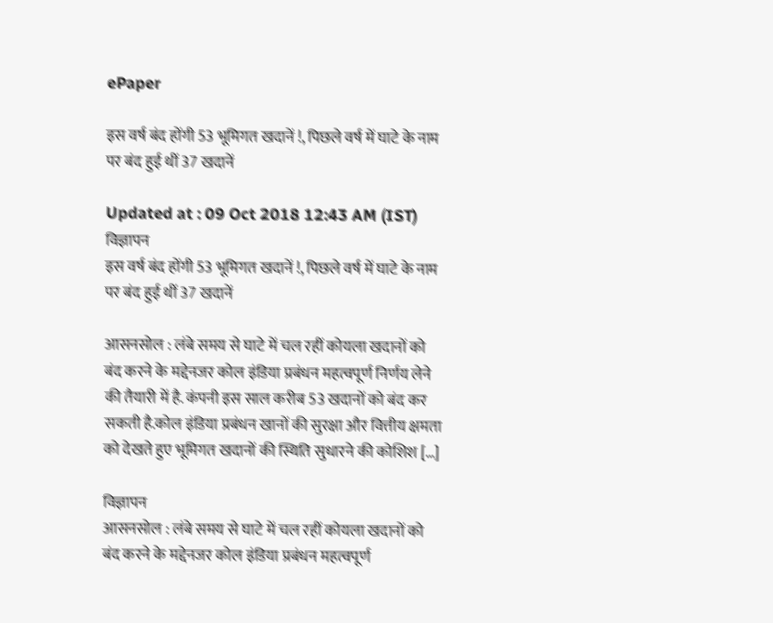ePaper

इस वर्ष बंद होंगी 53 भूमिगत खदानें !, पिछले वर्ष में घाटे के नाम पर बंद हुई थीं 37 खदानें

Updated at : 09 Oct 2018 12:43 AM (IST)
विज्ञापन
इस वर्ष बंद होंगी 53 भूमिगत खदानें !, पिछले वर्ष में घाटे के नाम पर बंद हुई थीं 37 खदानें

आसनसोल : लंबे समय से घाटे में चल रहीं कोयला खदानों को बंद करने के मद्देनजर कोल इंडिया प्रबंधन महत्वपूर्ण निर्णय लेने की तैयारी में है. कंपनी इस साल करीब 53 खदानों को बंद कर सकती है.कोल इंडिया प्रबंधन खानों की सुरक्षा और वित्तीय क्षमता को देखते हुए भूमिगत खदानों की स्थिति सुधारने की कोशिश […]

विज्ञापन
आसनसोल : लंबे समय से घाटे में चल रहीं कोयला खदानों को बंद करने के मद्देनजर कोल इंडिया प्रबंधन महत्वपूर्ण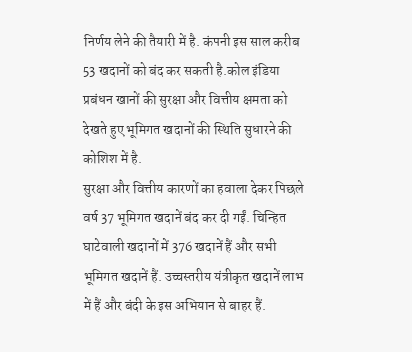निर्णय लेने की तैयारी में है. कंपनी इस साल करीब 53 खदानों को बंद कर सकती है.कोल इंडिया प्रबंधन खानों की सुरक्षा और वित्तीय क्षमता को देखते हुए भूमिगत खदानों की स्थिति सुधारने की कोशिश में है.
सुरक्षा और वित्तीय कारणों का हवाला देकर पिछले वर्ष 37 भूमिगत खदानें बंद कर दी गईं. चिन्हित घाटेवाली खदानों में 376 खदानें हैं और सभी भूमिगत खदानें हैं. उच्चस्तरीय यंत्रीकृत खदानें लाभ में हैं और बंदी के इस अभियान से बाहर हैं.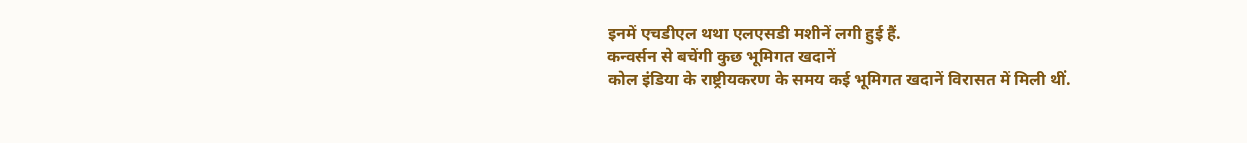इनमें एचडीएल थथा एलएसडी मशीनें लगी हुई हैं.
कन्वर्सन से बचेंगी कुछ भूमिगत खदानें
कोल इंडिया के राष्ट्रीयकरण के समय कई भूमिगत खदानें विरासत में मिली थीं.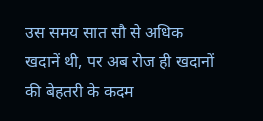उस समय सात सौ से अधिक खदानें थी, पर अब रोज ही खदानों की बेहतरी के कदम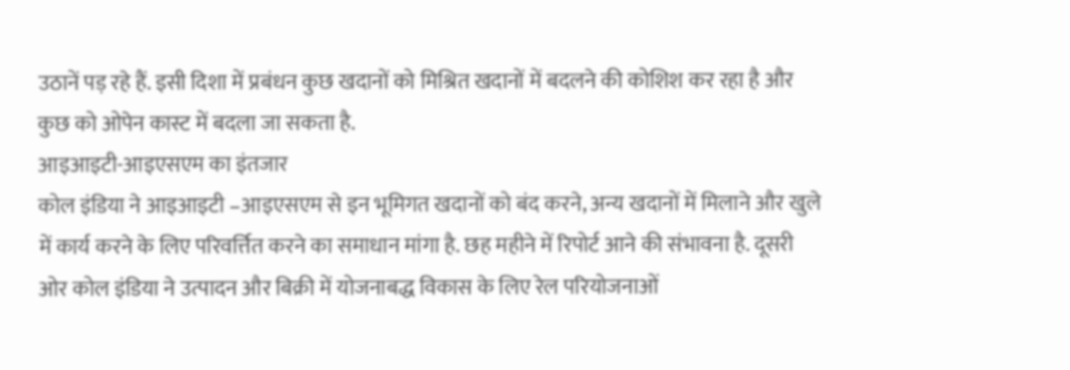उठानें पड़ रहे हैं. इसी दिशा में प्रबंधन कुछ खदानों को मिश्रित खदानों में बदलने की कोशिश कर रहा है और कुछ को ओपेन कास्ट में बदला जा सकता है.
आइआइटी-आइएसएम का इंतजार
कोल इंडिया ने आइआइटी –आइएसएम से इन भूमिगत खदानों को बंद करने, अन्य खदानों में मिलाने और खुले में कार्य करने के लिए परिवर्त्तित करने का समाधान मांगा है. छह महीने में रिपोर्ट आने की संभावना है. दूसरी ओर कोल इंडिया ने उत्पादन और बिक्री में योजनाबद्ध विकास के लिए रेल परियोजनाओं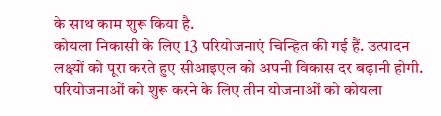के साथ काम शुरू किया है.
कोयला निकासी के लिए 13 परियोजनाएं चिन्हित की गई हैं. उत्पादन लक्ष्यों को पूरा करते हुए सीआइएल को अपनी विकास दर बढ़ानी होगी. परियोजनाओं को शुरू करने के लिए तीन योजनाओं को कोयला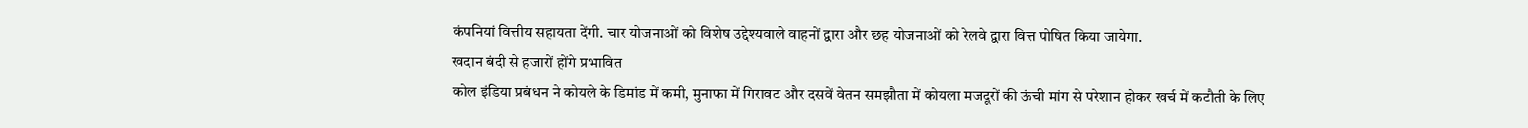कंपनियां वित्तीय सहायता देंगी. चार योजनाओं को विशेष उद्देश्यवाले वाहनों द्वारा और छह योजनाओं को रेलवे द्वारा वित्त पोषित किया जायेगा.
खदान बंदी से हजारों होंगे प्रभावित
कोल इंडिया प्रबंधन ने कोयले के डिमांड में कमी, मुनाफा में गिरावट और दसवें वेतन समझौता में कोयला मजदूरों की ऊंची मांग से परेशान होकर खर्च में कटौती के लिए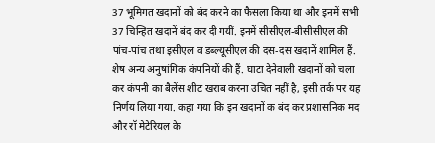37 भूमिगत खदानों को बंद करने का फैसला किया था और इनमें सभी 37 चिन्हित खदानें बंद कर दी गयीं. इनमें सीसीएल-बीसीसीएल की पांच-पांच तथा इसीएल व डब्ल्यूसीएल की दस-दस खदानें शामिल हैं.
शेष अन्य अनुषांगिक कंपनियों की हैं. घाटा देनेवाली खदानों को चला कर कंपनी का बैलेंस शीट खराब करना उचित नहीं है, इसी तर्क पर यह निर्णय लिया गया. कहा गया कि इन खदानों क बंद कर प्रशासनिक मद और रॉ मेटेरियल के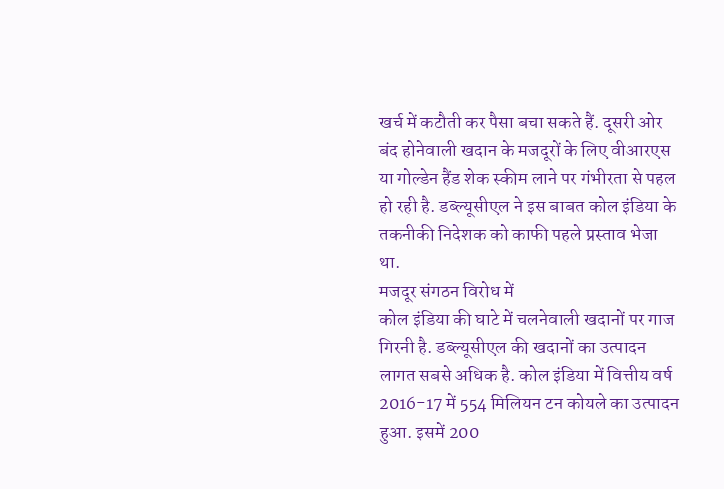खर्च में कटौती कर पैसा बचा सकते हैं. दूसरी ओर बंद होनेवाली खदान के मजदूरों के लिए वीआरएस या गोल्डेन हैंड शेक स्कीम लाने पर गंभीरता से पहल हो रही है. डब्ल्यूसीएल ने इस बाबत कोल इंडिया के तकनीकी निदेशक को काफी पहले प्रस्ताव भेजा था.
मजदूर संगठन विरोध में
कोल इंडिया की घाटे में चलनेवाली खदानों पर गाज गिरनी है. डब्ल्यूसीएल की खदानों का उत्पादन लागत सबसे अधिक है. कोल इंडिया में वित्तीय वर्ष 2016-17 में 554 मिलियन टन कोयले का उत्पादन हुआ. इसमें 200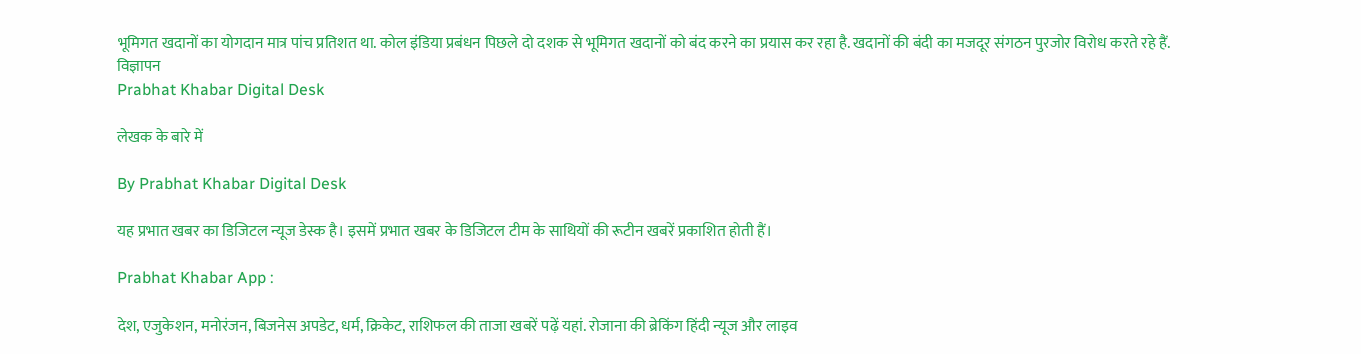भूमिगत खदानों का योगदान मात्र पांच प्रतिशत था. कोल इंडिया प्रबंधन पिछले दो दशक से भूमिगत खदानों को बंद करने का प्रयास कर रहा है. खदानों की बंदी का मजदूर संगठन पुरजोर विरोध करते रहे हैं.
विज्ञापन
Prabhat Khabar Digital Desk

लेखक के बारे में

By Prabhat Khabar Digital Desk

यह प्रभात खबर का डिजिटल न्यूज डेस्क है। इसमें प्रभात खबर के डिजिटल टीम के साथियों की रूटीन खबरें प्रकाशित होती हैं।

Prabhat Khabar App :

देश, एजुकेशन, मनोरंजन, बिजनेस अपडेट, धर्म, क्रिकेट, राशिफल की ताजा खबरें पढ़ें यहां. रोजाना की ब्रेकिंग हिंदी न्यूज और लाइव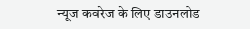न्यूज कवरेज के लिए डाउनलोड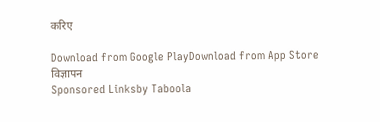करिए

Download from Google PlayDownload from App Store
विज्ञापन
Sponsored Linksby Taboola